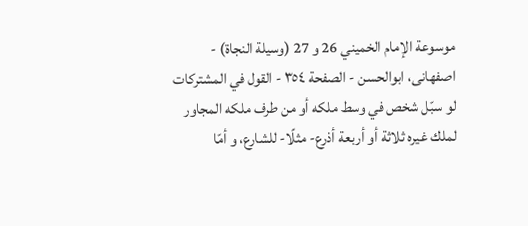موسوعة الإمام الخميني 26 و 27 (وسيلة النجاة) - اصفهانى، ابوالحسن - الصفحة ٣٥٤ - القول في المشتركات
لو سبّل شخص في وسط ملكه أو من طرف ملكه المجاور لملك غيره ثلاثة أو أربعة أذرع- مثلًا- للشارع، و أمّا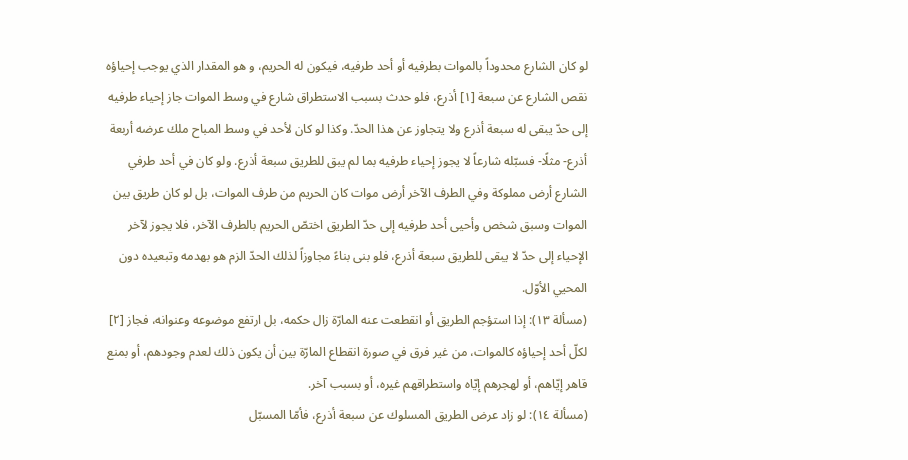لو كان الشارع محدوداً بالموات بطرفيه أو أحد طرفيه، فيكون له الحريم، و هو المقدار الذي يوجب إحياؤه نقص الشارع عن سبعة [١] أذرع، فلو حدث بسبب الاستطراق شارع في وسط الموات جاز إحياء طرفيه إلى حدّ يبقى له سبعة أذرع ولا يتجاوز عن هذا الحدّ. وكذا لو كان لأحد في وسط المباح ملك عرضه أربعة أذرع- مثلًا- فسبّله شارعاً لا يجوز إحياء طرفيه بما لم يبق للطريق سبعة أذرع. ولو كان في أحد طرفي الشارع أرض مملوكة وفي الطرف الآخر أرض موات كان الحريم من طرف الموات، بل لو كان طريق بين الموات وسبق شخص وأحيى أحد طرفيه إلى حدّ الطريق اختصّ الحريم بالطرف الآخر، فلا يجوز لآخر الإحياء إلى حدّ لا يبقى للطريق سبعة أذرع، فلو بنى بناءً مجاوزاً لذلك الحدّ الزم هو بهدمه وتبعيده دون المحيي الأوّل.
(مسألة ١٣): إذا استؤجم الطريق أو انقطعت عنه المارّة زال حكمه، بل ارتفع موضوعه وعنوانه، فجاز [٢] لكلّ أحد إحياؤه كالموات، من غير فرق في صورة انقطاع المارّة بين أن يكون ذلك لعدم وجودهم، أو بمنع قاهر إيّاهم، أو لهجرهم إيّاه واستطراقهم غيره، أو بسبب آخر.
(مسألة ١٤): لو زاد عرض الطريق المسلوك عن سبعة أذرع، فأمّا المسبّل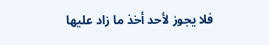فلا يجوز لأحد أخذ ما زاد عليها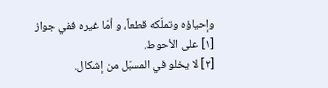وإحياؤه وتملّكه قطعاً، و أمّا غيره ففي جواز
[١] على الأحوط.
[٢] لا يخلو في المسبّل من إشكال.